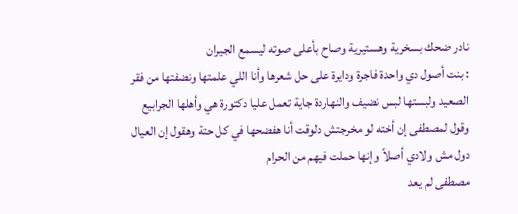نادر ضحك بسخرية وهستيرية وصاح بأعلى صوته ليسمع الجيران
: بنت أصول دي واحدة فاجرة ودايرة على حل شعرها وأنا اللي علمتها ونضفتها من فقر الصعيد ولبستها لبس نضيف والنهاردة جاية تعمل عليا دكتورة هي وأهلها الجرابيع وقول لمصطفى إن أخته لو مخرجتش دلوقت أنا هفضحها في كل حتة وهقول إن العيال دول مش ولادي أصلاً وإنها حملت فيهم من الحرام
مصطفى لم يعد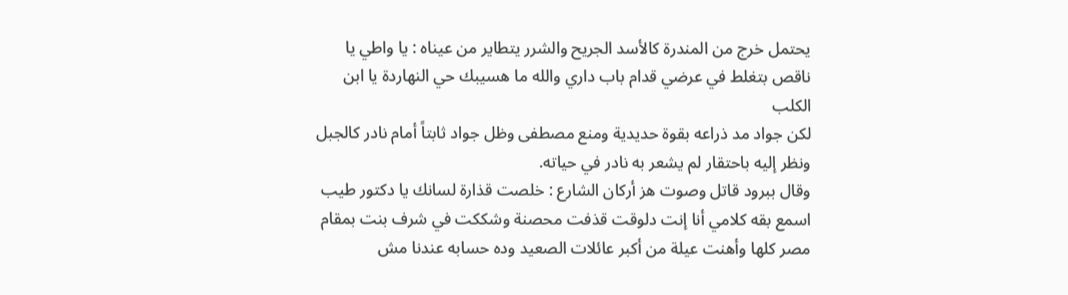يحتمل خرج من المندرة كالأسد الجريح والشرر يتطاير من عيناه : يا واطي يا ناقص بتغلط في عرضي قدام باب داري والله ما هسيبك حي النهاردة يا ابن الكلب
لكن جواد مد ذراعه بقوة حديدية ومنع مصطفى وظل جواد ثابتاً أمام نادر كالجبل ونظر إليه باحتقار لم يشعر به نادر في حياته.
وقال ببرود قاتل وصوت هز أركان الشارع : خلصت قذارة لسانك يا دكتور طيب اسمع بقه كلامي أنا إنت دلوقت قذفت محصنة وشككت في شرف بنت بمقام مصر كلها وأهنت عيلة من أكبر عائلات الصعيد وده حسابه عندنا مش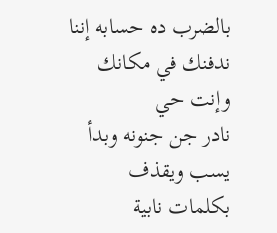بالضرب ده حسابه إننا ندفنك في مكانك وإنت حي
نادر جن جنونه وبدأ يسب ويقذف بكلمات نابية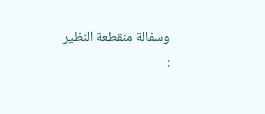وسفالة منقطعة النظير
: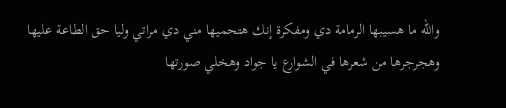والله ما هسيبها الرمامة دي ومفكرة إنك هتحميها مني دي مراتي وليا حق الطاعة عليها وهجرجرها من شعرها في الشوارع يا جواد وهخلي صورتها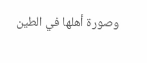وصورة أهلها في الطين